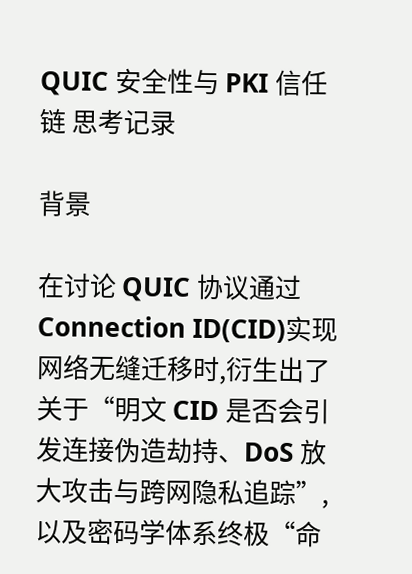QUIC 安全性与 PKI 信任链 思考记录

背景

在讨论 QUIC 协议通过 Connection ID(CID)实现网络无缝迁移时,衍生出了关于“明文 CID 是否会引发连接伪造劫持、DoS 放大攻击与跨网隐私追踪”,以及密码学体系终极“命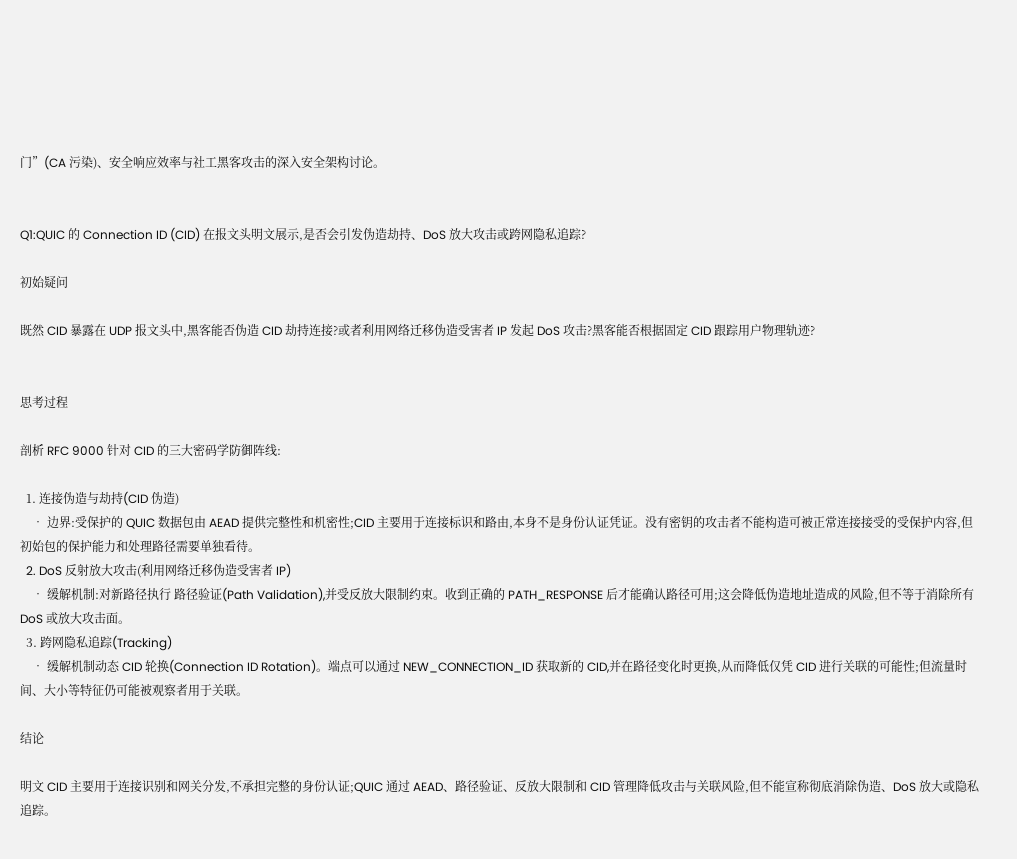门”(CA 污染)、安全响应效率与社工黑客攻击的深入安全架构讨论。


Q1:QUIC 的 Connection ID (CID) 在报文头明文展示,是否会引发伪造劫持、DoS 放大攻击或跨网隐私追踪?

初始疑问

既然 CID 暴露在 UDP 报文头中,黑客能否伪造 CID 劫持连接?或者利用网络迁移伪造受害者 IP 发起 DoS 攻击?黑客能否根据固定 CID 跟踪用户物理轨迹?


思考过程

剖析 RFC 9000 针对 CID 的三大密码学防御阵线:

  1. 连接伪造与劫持(CID 伪造)
    • 边界:受保护的 QUIC 数据包由 AEAD 提供完整性和机密性;CID 主要用于连接标识和路由,本身不是身份认证凭证。没有密钥的攻击者不能构造可被正常连接接受的受保护内容,但初始包的保护能力和处理路径需要单独看待。
  2. DoS 反射放大攻击(利用网络迁移伪造受害者 IP)
    • 缓解机制:对新路径执行 路径验证(Path Validation),并受反放大限制约束。收到正确的 PATH_RESPONSE 后才能确认路径可用;这会降低伪造地址造成的风险,但不等于消除所有 DoS 或放大攻击面。
  3. 跨网隐私追踪(Tracking)
    • 缓解机制动态 CID 轮换(Connection ID Rotation)。端点可以通过 NEW_CONNECTION_ID 获取新的 CID,并在路径变化时更换,从而降低仅凭 CID 进行关联的可能性;但流量时间、大小等特征仍可能被观察者用于关联。

结论

明文 CID 主要用于连接识别和网关分发,不承担完整的身份认证;QUIC 通过 AEAD、路径验证、反放大限制和 CID 管理降低攻击与关联风险,但不能宣称彻底消除伪造、DoS 放大或隐私追踪。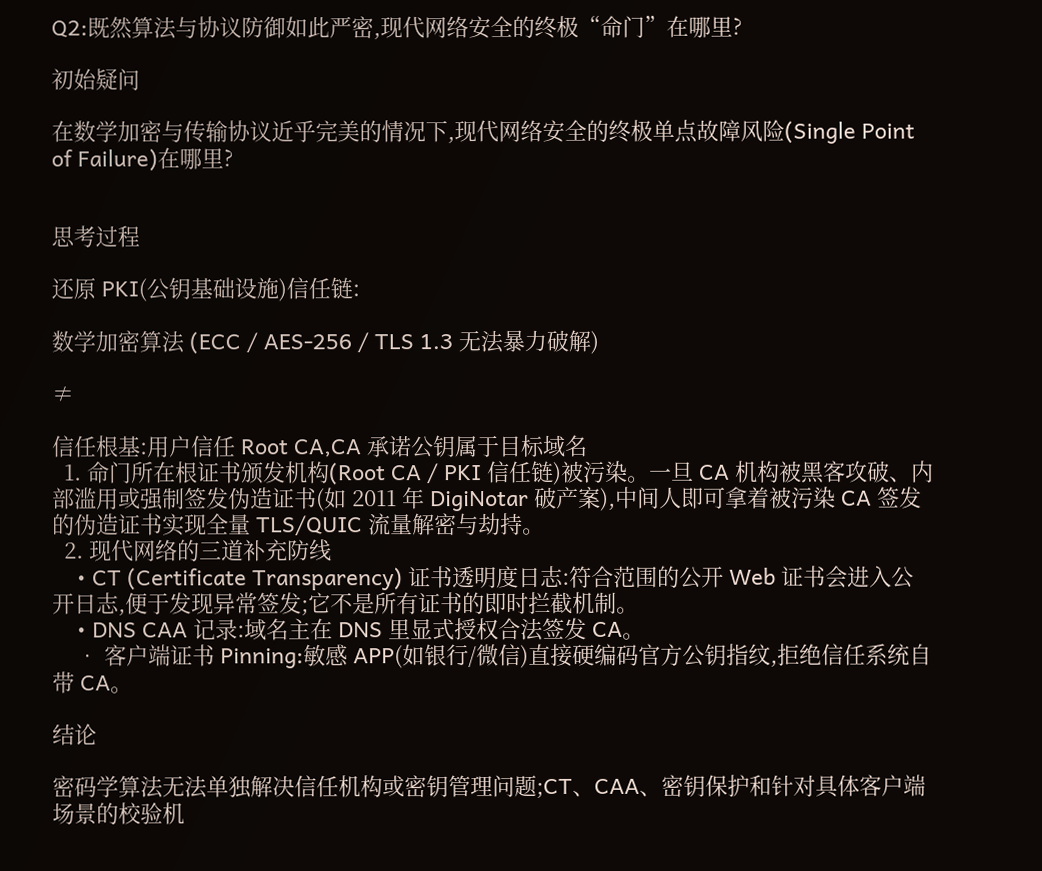Q2:既然算法与协议防御如此严密,现代网络安全的终极“命门”在哪里?

初始疑问

在数学加密与传输协议近乎完美的情况下,现代网络安全的终极单点故障风险(Single Point of Failure)在哪里?


思考过程

还原 PKI(公钥基础设施)信任链:

数学加密算法 (ECC / AES-256 / TLS 1.3 无法暴力破解)

≠

信任根基:用户信任 Root CA,CA 承诺公钥属于目标域名
  1. 命门所在根证书颁发机构(Root CA / PKI 信任链)被污染。一旦 CA 机构被黑客攻破、内部滥用或强制签发伪造证书(如 2011 年 DigiNotar 破产案),中间人即可拿着被污染 CA 签发的伪造证书实现全量 TLS/QUIC 流量解密与劫持。
  2. 现代网络的三道补充防线
    • CT (Certificate Transparency) 证书透明度日志:符合范围的公开 Web 证书会进入公开日志,便于发现异常签发;它不是所有证书的即时拦截机制。
    • DNS CAA 记录:域名主在 DNS 里显式授权合法签发 CA。
    • 客户端证书 Pinning:敏感 APP(如银行/微信)直接硬编码官方公钥指纹,拒绝信任系统自带 CA。

结论

密码学算法无法单独解决信任机构或密钥管理问题;CT、CAA、密钥保护和针对具体客户端场景的校验机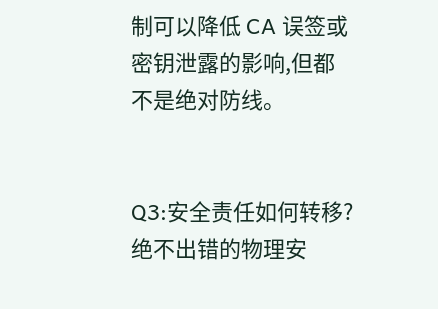制可以降低 CA 误签或密钥泄露的影响,但都不是绝对防线。


Q3:安全责任如何转移?绝不出错的物理安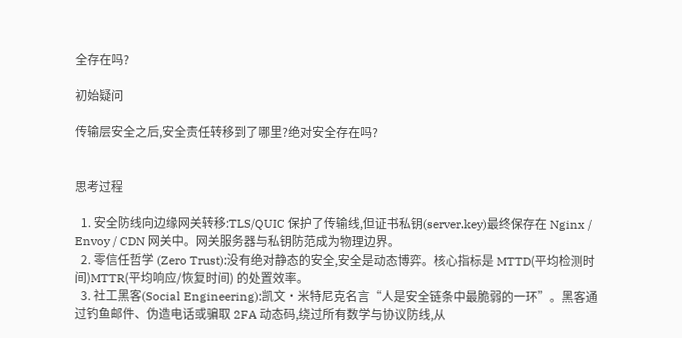全存在吗?

初始疑问

传输层安全之后,安全责任转移到了哪里?绝对安全存在吗?


思考过程

  1. 安全防线向边缘网关转移:TLS/QUIC 保护了传输线,但证书私钥(server.key)最终保存在 Nginx / Envoy / CDN 网关中。网关服务器与私钥防范成为物理边界。
  2. 零信任哲学 (Zero Trust):没有绝对静态的安全,安全是动态博弈。核心指标是 MTTD(平均检测时间)MTTR(平均响应/恢复时间) 的处置效率。
  3. 社工黑客(Social Engineering):凯文·米特尼克名言“人是安全链条中最脆弱的一环”。黑客通过钓鱼邮件、伪造电话或骗取 2FA 动态码,绕过所有数学与协议防线,从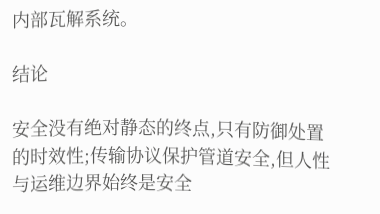内部瓦解系统。

结论

安全没有绝对静态的终点,只有防御处置的时效性;传输协议保护管道安全,但人性与运维边界始终是安全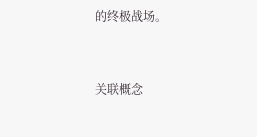的终极战场。


关联概念